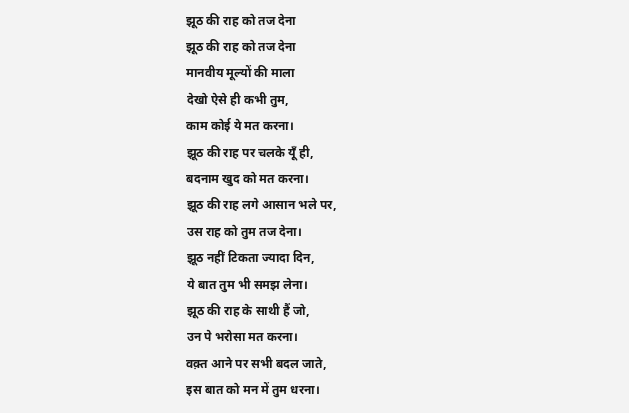झूठ की राह को तज देना
झूठ की राह को तज देना
मानवीय मूल्यों की माला
देखो ऐसे ही कभी तुम,
काम कोई ये मत करना।
झूठ की राह पर चलके यूँ ही,
बदनाम खुद को मत करना।
झूठ की राह लगे आसान भले पर,
उस राह को तुम तज देना।
झूठ नहीं टिकता ज्यादा दिन,
ये बात तुम भी समझ लेना।
झूठ की राह के साथी हैं जो,
उन पे भरोसा मत करना।
वक़्त आने पर सभी बदल जाते,
इस बात को मन में तुम धरना।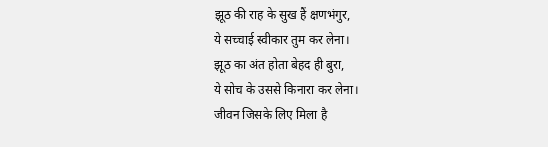झूठ की राह के सुख हैं क्षणभंगुर,
ये सच्चाई स्वीकार तुम कर लेना।
झूठ का अंत होता बेहद ही बुरा,
ये सोच के उससे किनारा कर लेना।
जीवन जिसके लिए मिला है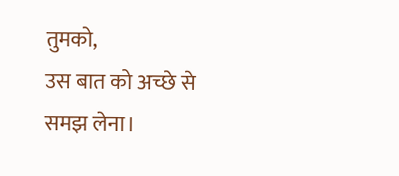तुमको,
उस बात को अच्छे से समझ लेना।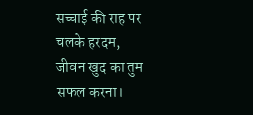सच्चाई की राह पर चलके हरदम,
जीवन खुद का तुम सफल करना।